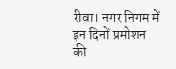रीवा। नगर निगम में इन दिनों प्रमोशन की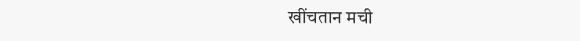खींचतान मची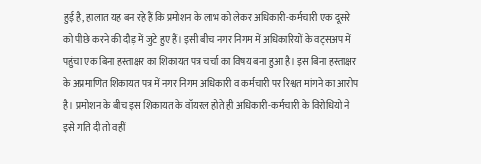हुई है, हालात यह बन रहे हैं कि प्रमोशन के लाभ को लेकर अधिकारी-कर्मचारी एक दूसरे को पीछे करने की दौड़ में जुटे हुए हैं। इसी बीच नगर निगम में अधिकारियों के वट्सअप में पहुंचा एक बिना हस्ताक्षर का शिकायत पत्र चर्चा का विषय बना हुआ है। इस बिना हस्ताक्षर के अप्रमाणित शिकायत पत्र में नगर निगम अधिकारी व कर्मचारी पर रिश्वत मांगने का आरोप है। प्रमोशन के बीच इस शिकायत के वॉयरल होते ही अधिकारी-कर्मचारी के विरोधियो ने इसे गति दी तो वहीं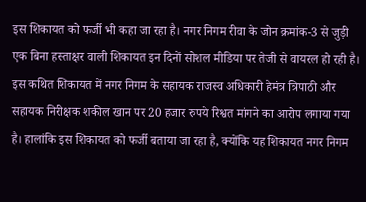इस शिकायत को फर्जी भी कहा जा रहा है। नगर निगम रीवा के जोन क्रमांक-3 से जुड़ी एक बिना हस्ताक्षर वाली शिकायत इन दिनों सोशल मीडिया पर तेजी से वायरल हो रही है। इस कथित शिकायत में नगर निगम के सहायक राजस्व अधिकारी हेमंत्र त्रिपाठी और सहायक निरीक्षक शकील खान पर 20 हजार रुपये रिश्वत मांगने का आरोप लगाया गया है। हालांकि इस शिकायत को फर्जी बताया जा रहा है, क्योंकि यह शिकायत नगर निगम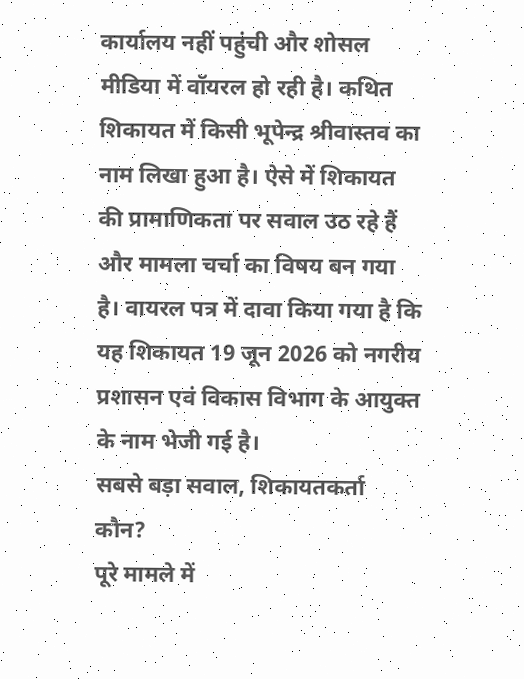कार्यालय नहीं पहुंची और शोसल मीडिया में वॉयरल हो रही है। कथित शिकायत में किसी भूपेन्द्र श्रीवास्तव का नाम लिखा हुआ है। ऐसे में शिकायत की प्रामाणिकता पर सवाल उठ रहे हैं और मामला चर्चा का विषय बन गया है। वायरल पत्र में दावा किया गया है कि यह शिकायत 19 जून 2026 को नगरीय प्रशासन एवं विकास विभाग के आयुक्त के नाम भेजी गई है।
सबसे बड़ा सवाल, शिकायतकर्ता कौन?
पूरे मामले में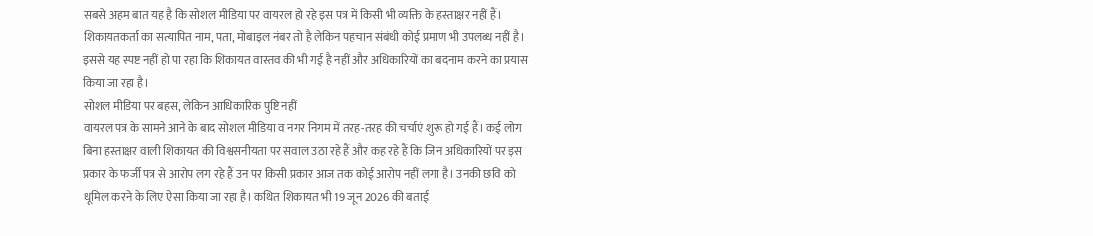सबसे अहम बात यह है कि सोशल मीडिया पर वायरल हो रहे इस पत्र में किसी भी व्यक्ति के हस्ताक्षर नहीं हैं। शिकायतकर्ता का सत्यापित नाम, पता, मोबाइल नंबर तो है लेकिन पहचान संबंधी कोई प्रमाण भी उपलब्ध नहीं है। इससे यह स्पष्ट नहीं हो पा रहा कि शिकायत वास्तव की भी गई है नहीं और अधिकारियों का बदनाम करने का प्रयास किया जा रहा है।
सोशल मीडिया पर बहस, लेकिन आधिकारिक पुष्टि नहीं
वायरल पत्र के सामने आने के बाद सोशल मीडिया व नगर निगम में तरह-तरह की चर्चाएं शुरू हो गई हैं। कई लोग बिना हस्ताक्षर वाली शिकायत की विश्वसनीयता पर सवाल उठा रहे हैं और कह रहे हैं कि जिन अधिकारियों पर इस प्रकार के फर्जी पत्र से आरोप लग रहे हैं उन पर किसी प्रकार आज तक कोई आरोप नहीं लगा है। उनकी छवि को धूमिल करने के लिए ऐसा किया जा रहा है। कथित शिकायत भी 19 जून 2026 की बताई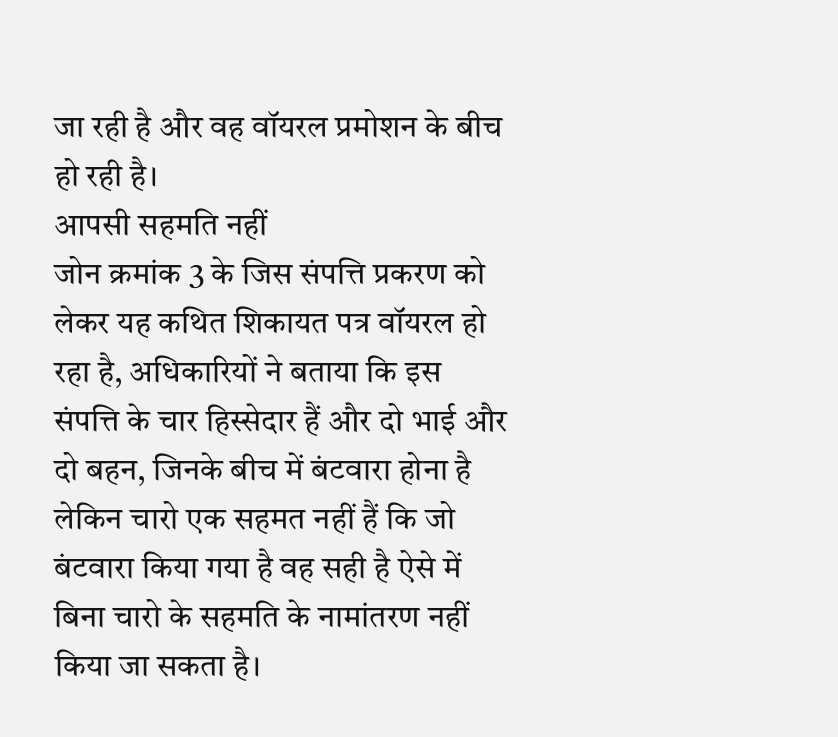जा रही है और वह वॉयरल प्रमोशन के बीच हो रही है।
आपसी सहमति नहीं
जोन क्रमांक 3 के जिस संपत्ति प्रकरण को लेकर यह कथित शिकायत पत्र वॉयरल हो रहा है, अधिकारियों ने बताया कि इस संपत्ति के चार हिस्सेदार हैं और दो भाई और दो बहन, जिनके बीच में बंटवारा होना है लेकिन चारो एक सहमत नहीं हैं कि जो बंटवारा किया गया है वह सही है ऐसे में बिना चारो के सहमति के नामांतरण नहीं किया जा सकता है।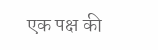एक पक्ष की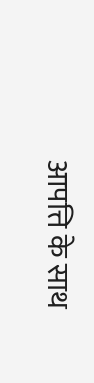आपत्ति के साथ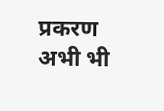प्रकरण अभी भी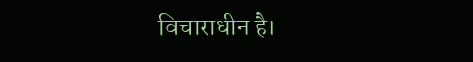विचाराधीन है।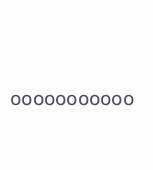०००००००००००